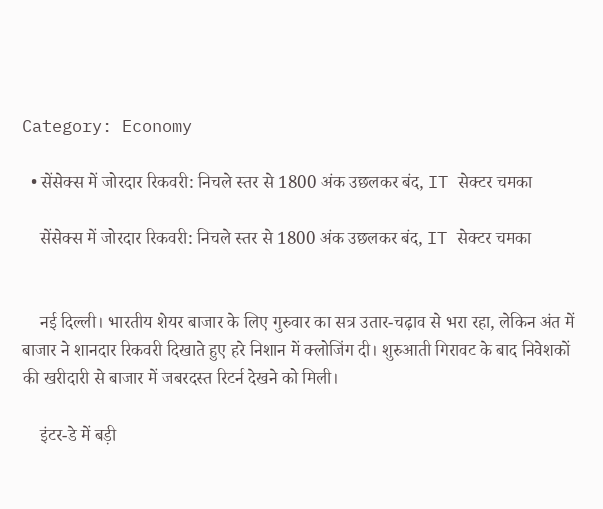Category: Economy

  • सेंसेक्स में जोरदार रिकवरी: निचले स्तर से 1800 अंक उछलकर बंद, IT सेक्टर चमका

    सेंसेक्स में जोरदार रिकवरी: निचले स्तर से 1800 अंक उछलकर बंद, IT सेक्टर चमका


    नई दिल्ली। भारतीय शेयर बाजार के लिए गुरुवार का सत्र उतार-चढ़ाव से भरा रहा, लेकिन अंत में बाजार ने शानदार रिकवरी दिखाते हुए हरे निशान में क्लोजिंग दी। शुरुआती गिरावट के बाद निवेशकों की खरीदारी से बाजार में जबरदस्त रिटर्न देखने को मिली।

    इंटर-डे में बड़ी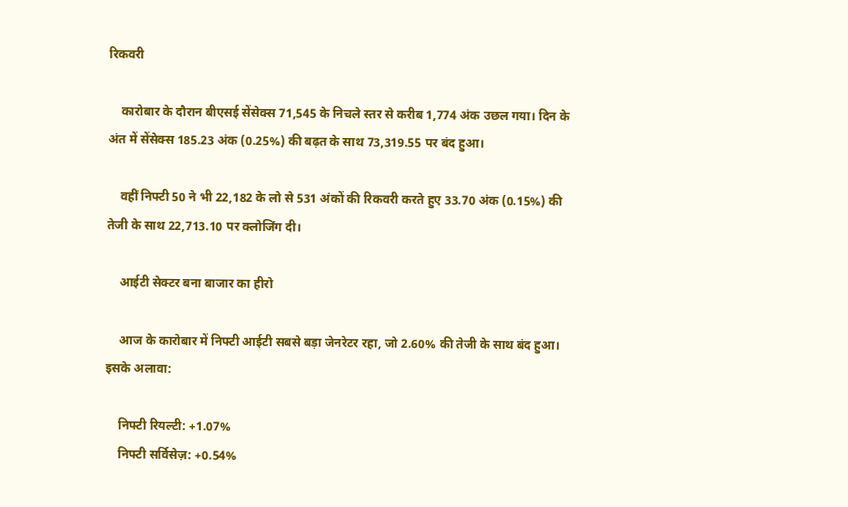रिकवरी

    कारोबार के दौरान बीएसई सेंसेक्स 71,545 के निचले स्तर से करीब 1,774 अंक उछल गया। दिन के अंत में सेंसेक्स 185.23 अंक (0.25%) की बढ़त के साथ 73,319.55 पर बंद हुआ।

    वहीं निफ्टी 50 ने भी 22,182 के लो से 531 अंकों की रिकवरी करते हुए 33.70 अंक (0.15%) की तेजी के साथ 22,713.10 पर क्लोजिंग दी।

    आईटी सेक्टर बना बाजार का हीरो

    आज के कारोबार में निफ्टी आईटी सबसे बड़ा जेनरेटर रहा, जो 2.60% की तेजी के साथ बंद हुआ। इसके अलावा:

    निफ्टी रियल्टी: +1.07%
    निफ्टी सर्विसेज़: +0.54%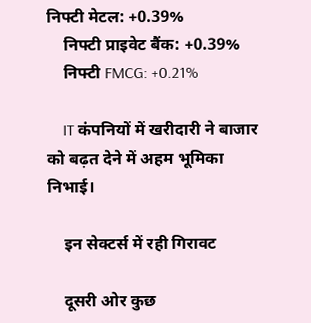निफ्टी मेटल: +0.39%
    निफ्टी प्राइवेट बैंक: +0.39%
    निफ्टी FMCG: +0.21%

    IT कंपनियों में खरीदारी ने बाजार को बढ़त देने में अहम भूमिका निभाई।

    इन सेक्टर्स में रही गिरावट

    दूसरी ओर कुछ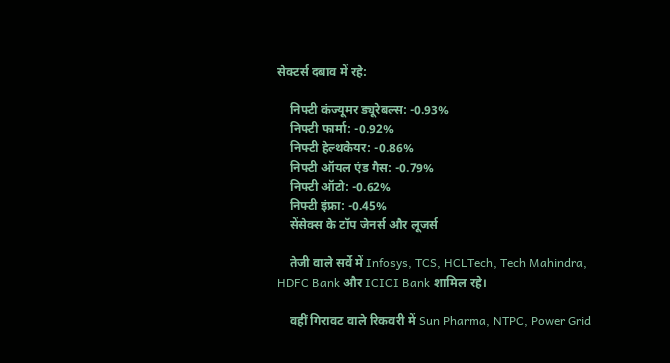सेक्टर्स दबाव में रहे:

    निफ्टी कंज्यूमर ड्यूरेबल्स: -0.93%
    निफ्टी फार्मा: -0.92%
    निफ्टी हेल्थकेयर: -0.86%
    निफ्टी ऑयल एंड गैस: -0.79%
    निफ्टी ऑटो: -0.62%
    निफ्टी इंफ्रा: -0.45%
    सेंसेक्स के टॉप जेनर्स और लूजर्स

    तेजी वाले सर्वे में Infosys, TCS, HCLTech, Tech Mahindra, HDFC Bank और ICICI Bank शामिल रहे।

    वहीं गिरावट वाले रिकवरी में Sun Pharma, NTPC, Power Grid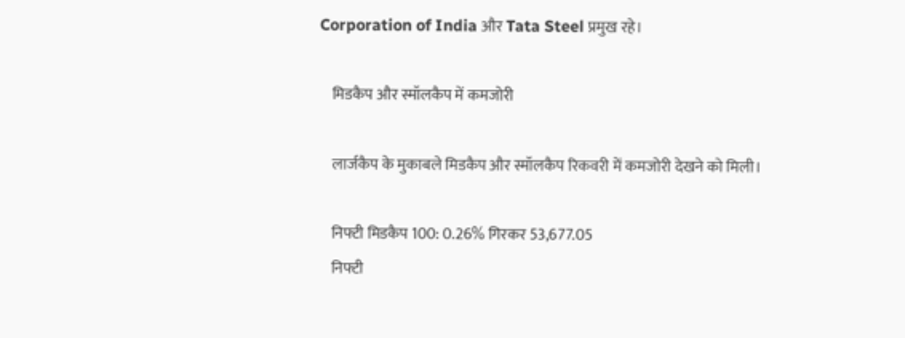Corporation of India और Tata Steel प्रमुख रहे।

    मिडकैप और स्मॉलकैप में कमजोरी

    लार्जकैप के मुकाबले मिडकैप और स्मॉलकैप रिकवरी में कमजोरी देखने को मिली।

    निफ्टी मिडकैप 100: 0.26% गिरकर 53,677.05
    निफ्टी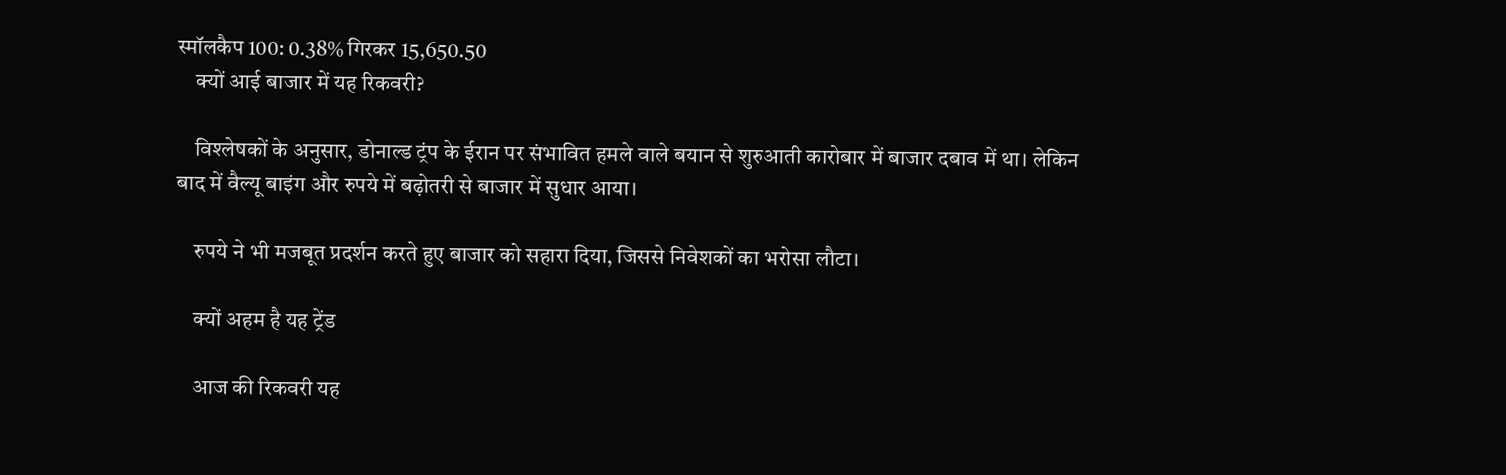स्मॉलकैप 100: 0.38% गिरकर 15,650.50
    क्यों आई बाजार में यह रिकवरी?

    विश्लेषकों के अनुसार, डोनाल्ड ट्रंप के ईरान पर संभावित हमले वाले बयान से शुरुआती कारोबार में बाजार दबाव में था। लेकिन बाद में वैल्यू बाइंग और रुपये में बढ़ोतरी से बाजार में सुधार आया।

    रुपये ने भी मजबूत प्रदर्शन करते हुए बाजार को सहारा दिया, जिससे निवेशकों का भरोसा लौटा।

    क्यों अहम है यह ट्रेंड

    आज की रिकवरी यह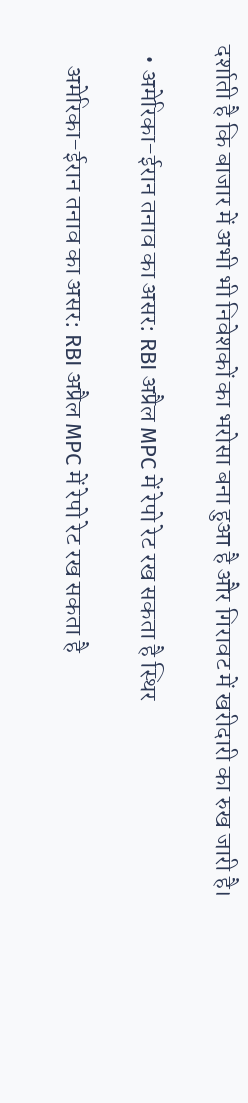दर्शाती है कि बाजार में अभी भी निवेशकों का भरोसा बना हुआ है और गिरावट में खरीदारी का रुख जारी है।

  • अमेरिका-ईरान तनाव का असर: RBI अप्रैल MPC में रेपो रेट रख सकता है स्थिर

    अमेरिका-ईरान तनाव का असर: RBI अप्रैल MPC में रेपो रेट रख सकता है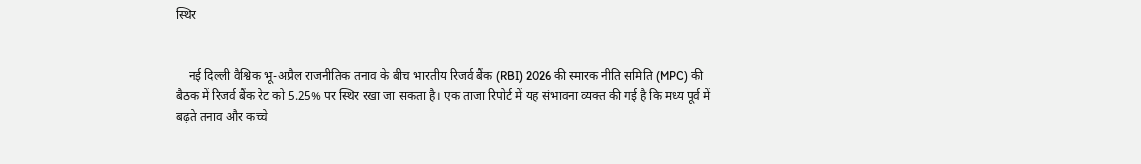स्थिर


    नई दिल्ली वैश्विक भू-अप्रैल राजनीतिक तनाव के बीच भारतीय रिजर्व बैंक (RBI) 2026 की स्मारक नीति समिति (MPC) की बैठक में रिजर्व बैंक रेट को 5.25% पर स्थिर रखा जा सकता है। एक ताजा रिपोर्ट में यह संभावना व्यक्त की गई है कि मध्य पूर्व में बढ़ते तनाव और कच्चे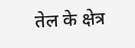तेल के क्षेत्र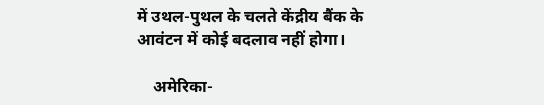में उथल-पुथल के चलते केंद्रीय बैंक के आवंटन में कोई बदलाव नहीं होगा।

    अमेरिका-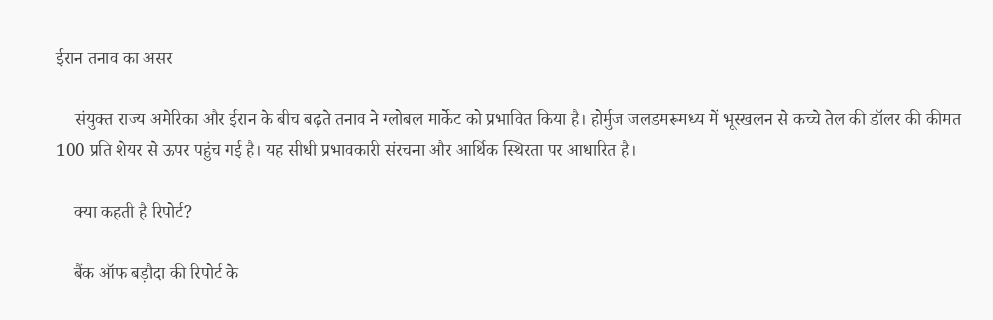ईरान तनाव का असर

    संयुक्त राज्य अमेरिका और ईरान के बीच बढ़ते तनाव ने ग्लोबल मार्केट को प्रभावित किया है। होर्मुज जलडमरूमध्य में भूस्खलन से कच्चे तेल की डॉलर की कीमत 100 प्रति शेयर से ऊपर पहुंच गई है। यह सीधी प्रभावकारी संरचना और आर्थिक स्थिरता पर आधारित है।

    क्या कहती है रिपोर्ट?

    बैंक ऑफ बड़ौदा की रिपोर्ट के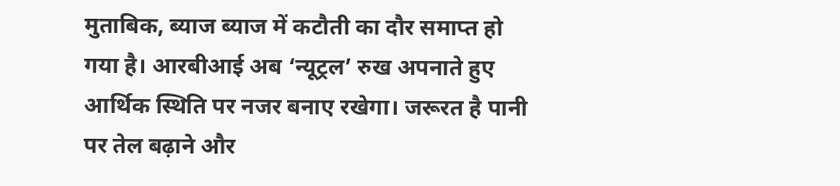मुताबिक, ब्याज ब्याज में कटौती का दौर समाप्त हो गया है। आरबीआई अब ‘न्यूट्रल’ रुख अपनाते हुए आर्थिक स्थिति पर नजर बनाए रखेगा। जरूरत है पानी पर तेल बढ़ाने और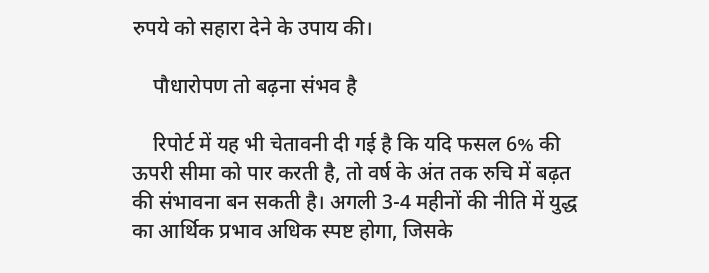रुपये को सहारा देने के उपाय की।

    पौधारोपण तो बढ़ना संभव है

    रिपोर्ट में यह भी चेतावनी दी गई है कि यदि फसल 6% की ऊपरी सीमा को पार करती है, तो वर्ष के अंत तक रुचि में बढ़त की संभावना बन सकती है। अगली 3-4 महीनों की नीति में युद्ध का आर्थिक प्रभाव अधिक स्पष्ट होगा, जिसके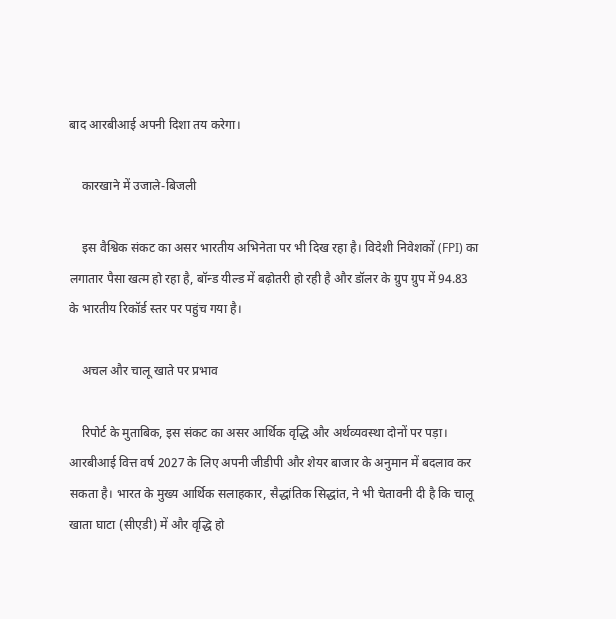बाद आरबीआई अपनी दिशा तय करेगा।

    कारखाने में उजाले-बिजली

    इस वैश्विक संकट का असर भारतीय अभिनेता पर भी दिख रहा है। विदेशी निवेशकों (FPI) का लगातार पैसा खत्म हो रहा है, बॉन्ड यील्ड में बढ़ोतरी हो रही है और डॉलर के ग्रुप ग्रुप में 94.83 के भारतीय रिकॉर्ड स्तर पर पहुंच गया है।

    अचल और चालू खाते पर प्रभाव

    रिपोर्ट के मुताबिक, इस संकट का असर आर्थिक वृद्धि और अर्थव्यवस्था दोनों पर पड़ा। आरबीआई वित्त वर्ष 2027 के लिए अपनी जीडीपी और शेयर बाजार के अनुमान में बदलाव कर सकता है। भारत के मुख्य आर्थिक सलाहकार, सैद्धांतिक सिद्धांत, ने भी चेतावनी दी है कि चालू खाता घाटा (सीएडी) में और वृद्धि हो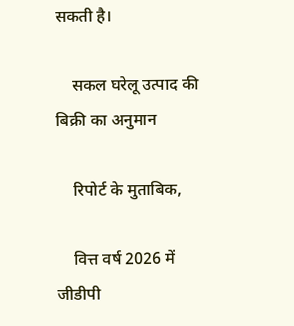सकती है।

    सकल घरेलू उत्पाद की बिक्री का अनुमान

    रिपोर्ट के मुताबिक,

    वित्त वर्ष 2026 में जीडीपी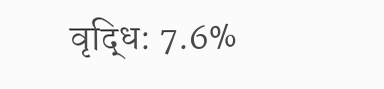वृद्धि: 7.6%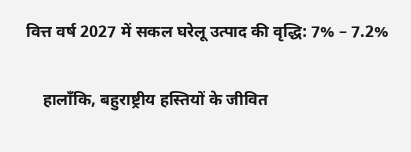वित्त वर्ष 2027 में सकल घरेलू उत्पाद की वृद्धि: 7% – 7.2%

    हालाँकि, बहुराष्ट्रीय हस्तियों के जीवित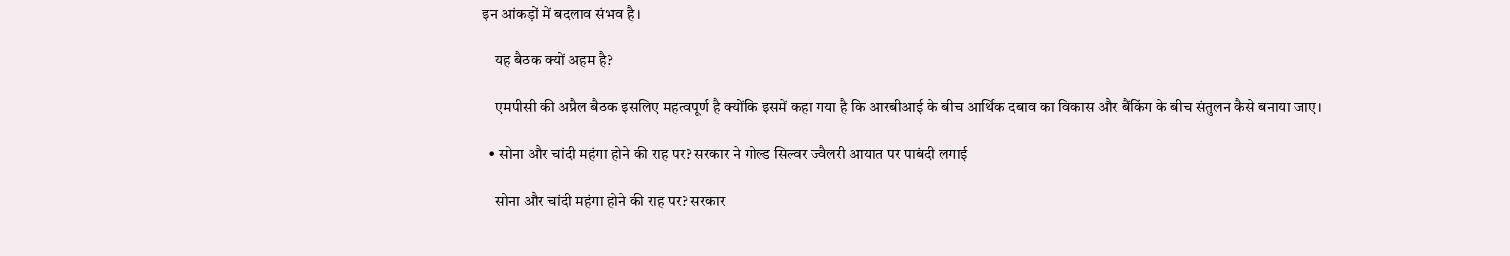इन आंकड़ों में बदलाव संभव है।

    यह बैठक क्यों अहम है?

    एमपीसी की अप्रैल बैठक इसलिए महत्वपूर्ण है क्योंकि इसमें कहा गया है कि आरबीआई के बीच आर्थिक दबाव का विकास और बैंकिंग के बीच संतुलन कैसे बनाया जाए।

  • सोना और चांदी महंगा होने की राह पर? सरकार ने गोल्ड सिल्वर ज्वैलरी आयात पर पाबंदी लगाई

    सोना और चांदी महंगा होने की राह पर? सरकार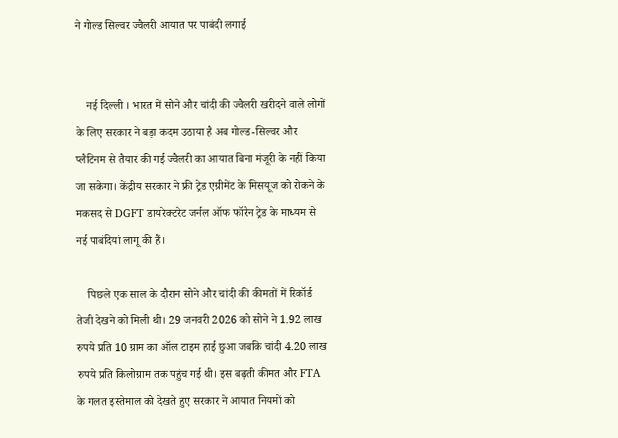ने गोल्ड सिल्वर ज्वैलरी आयात पर पाबंदी लगाई


    नई दिल्ली । भारत में सोने और चांदी की ज्वैलरी खरीदने वाले लोगों के लिए सरकार ने बड़ा कदम उठाया है अब गोल्ड-सिल्वर और प्लैटिनम से तैयार की गई ज्वैलरी का आयात बिना मंजूरी के नहीं किया जा सकेगा। केंद्रीय सरकार ने फ्री ट्रेड एग्रीमेंट के म‍िसयूज को रोकने के मकसद से DGFT डायरेक्टरेट जर्नल ऑफ फॉरेन ट्रेड के माध्यम से नई पाबंदियां लागू की हैं।

    पिछले एक साल के दौरान सोने और चांदी की कीमतों में रिकॉर्ड तेजी देखने को मिली थी। 29 जनवरी 2026 को सोने ने 1.92 लाख रुपये प्रति 10 ग्राम का ऑल टाइम हाई छुआ जबकि चांदी 4.20 लाख रुपये प्रति किलोग्राम तक पहुंच गई थी। इस बढ़ती कीमत और FTA के गलत इस्तेमाल को देखते हुए सरकार ने आयात नियमों को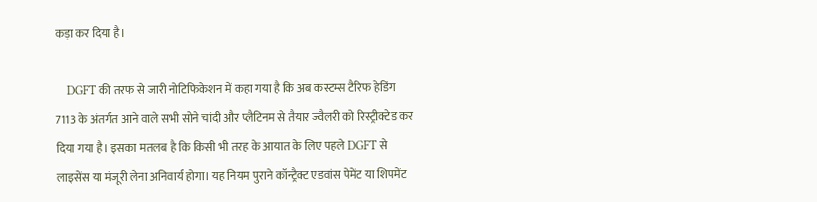कड़ा कर दिया है।

    DGFT की तरफ से जारी नोटिफिकेशन में कहा गया है कि अब कस्टम्स टैरिफ हेडिंग 7113 के अंतर्गत आने वाले सभी सोने चांदी और प्लैटिनम से तैयार ज्वैलरी को रिस्ट्रीक्टेड कर दिया गया है। इसका मतलब है कि किसी भी तरह के आयात के लिए पहले DGFT से लाइसेंस या मंजूरी लेना अनिवार्य होगा। यह नियम पुराने कॉन्ट्रैक्ट एडवांस पेमेंट या शिपमेंट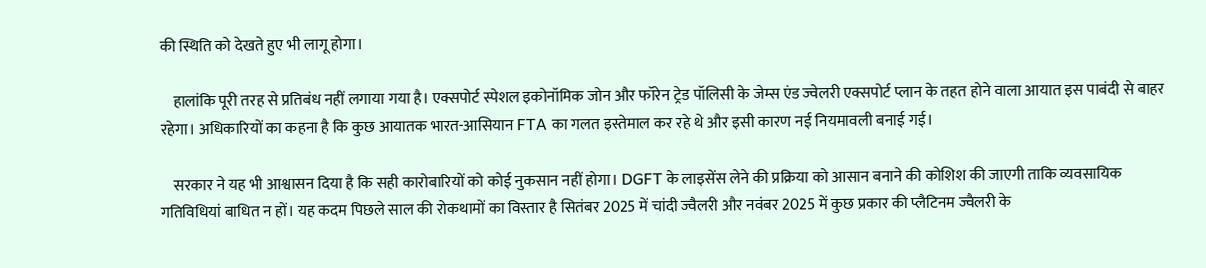की स्थिति को देखते हुए भी लागू होगा।

    हालांकि पूरी तरह से प्रतिबंध नहीं लगाया गया है। एक्सपोर्ट स्पेशल इकोनॉमिक जोन और फॉरेन ट्रेड पॉलिसी के जेम्स एंड ज्वेलरी एक्सपोर्ट प्लान के तहत होने वाला आयात इस पाबंदी से बाहर रहेगा। अधिकारियों का कहना है कि कुछ आयातक भारत-आसियान FTA का गलत इस्तेमाल कर रहे थे और इसी कारण नई नियमावली बनाई गई।

    सरकार ने यह भी आश्वासन दिया है कि सही कारोबारियों को कोई नुकसान नहीं होगा। DGFT के लाइसेंस लेने की प्रक्रिया को आसान बनाने की कोशिश की जाएगी ताकि व्यवसायिक गतिविधियां बाधित न हों। यह कदम पिछले साल की रोकथामों का विस्तार है सितंबर 2025 में चांदी ज्वैलरी और नवंबर 2025 में कुछ प्रकार की प्लैटिनम ज्वैलरी के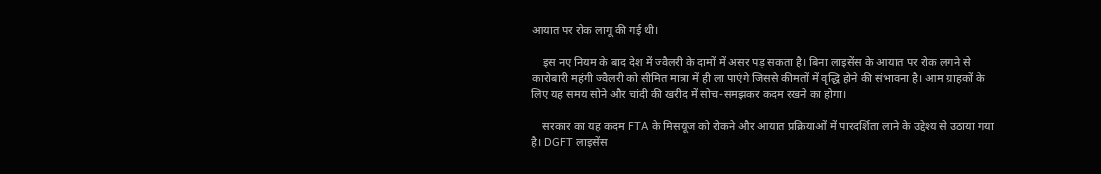आयात पर रोक लागू की गई थी।

    इस नए नियम के बाद देश में ज्वैलरी के दामों में असर पड़ सकता है। बिना लाइसेंस के आयात पर रोक लगने से कारोबारी महंगी ज्वैलरी को सीमित मात्रा में ही ला पाएंगे जिससे कीमतों में वृद्धि होने की संभावना है। आम ग्राहकों के लिए यह समय सोने और चांदी की खरीद में सोच-समझकर कदम रखने का होगा।

    सरकार का यह कदम FTA के म‍िसयूज को रोकने और आयात प्रक्रियाओं में पारदर्शिता लाने के उद्देश्य से उठाया गया है। DGFT लाइसेंस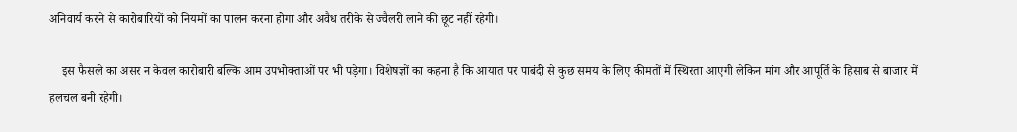अनिवार्य करने से कारोबारियों को नियमों का पालन करना होगा और अवैध तरीके से ज्वैलरी लाने की छूट नहीं रहेगी।

    इस फैसले का असर न केवल कारोबारी बल्कि आम उपभोक्ताओं पर भी पड़ेगा। विशेषज्ञों का कहना है कि आयात पर पाबंदी से कुछ समय के लिए कीमतों में स्थिरता आएगी लेकिन मांग और आपूर्ति के हिसाब से बाजार में हलचल बनी रहेगी।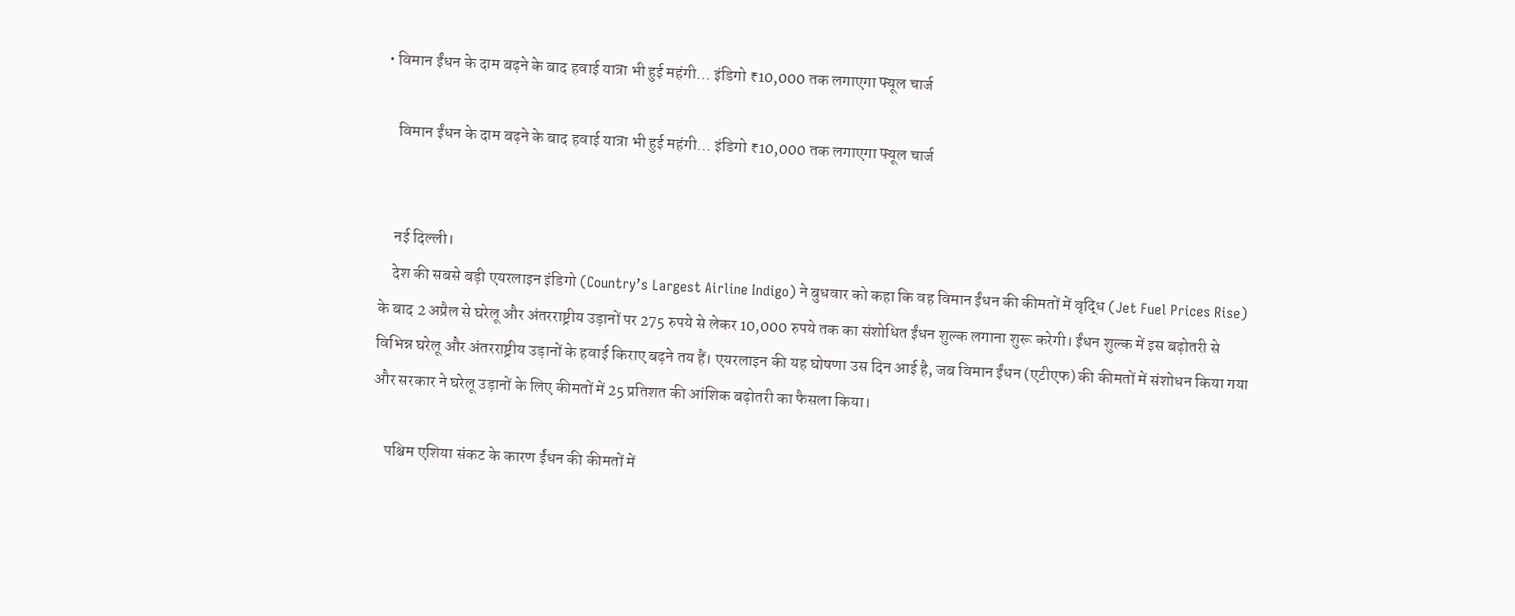• विमान ईंधन के दाम बढ़ने के बाद हवाई यात्रा भी हुई महंगी… इंडिगो ₹10,000 तक लगाएगा फ्यूल चार्ज

    विमान ईंधन के दाम बढ़ने के बाद हवाई यात्रा भी हुई महंगी… इंडिगो ₹10,000 तक लगाएगा फ्यूल चार्ज


    नई दिल्ली।
    देश की सबसे बड़ी एयरलाइन इंडिगो (Country’s Largest Airline Indigo) ने बुधवार को कहा कि वह विमान ईंधन की कीमतों में वृद्धि (Jet Fuel Prices Rise) के बाद 2 अप्रैल से घरेलू और अंतरराष्ट्रीय उड़ानों पर 275 रुपये से लेकर 10,000 रुपये तक का संशोधित ईंधन शुल्क लगाना शुरू करेगी। ईंधन शुल्क में इस बढ़ोतरी से विभिन्न घरेलू और अंतरराष्ट्रीय उड़ानों के हवाई किराए बढ़ने तय हैं। एयरलाइन की यह घोषणा उस दिन आई है, जब विमान ईंधन (एटीएफ) की कीमतों में संशोधन किया गया और सरकार ने घरेलू उड़ानों के लिए कीमतों में 25 प्रतिशत की आंशिक बढ़ोतरी का फैसला किया।

    पश्चिम एशिया संकट के कारण ईंधन की कीमतों में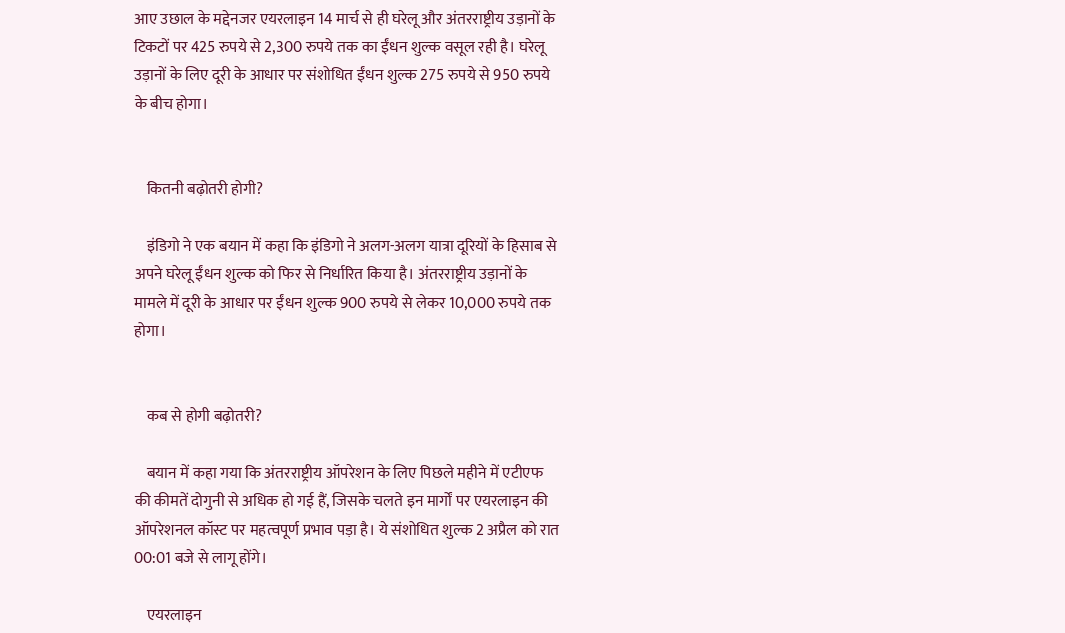आए उछाल के मद्देनजर एयरलाइन 14 मार्च से ही घरेलू और अंतरराष्ट्रीय उड़ानों के टिकटों पर 425 रुपये से 2,300 रुपये तक का ईंधन शुल्क वसूल रही है। घरेलू उड़ानों के लिए दूरी के आधार पर संशोधित ईंधन शुल्क 275 रुपये से 950 रुपये के बीच होगा।


    कितनी बढ़ोतरी होगी?

    इंडिगो ने एक बयान में कहा कि इंडिगो ने अलग-अलग यात्रा दूरियों के हिसाब से अपने घरेलू ईंधन शुल्क को फिर से निर्धारित किया है। अंतरराष्ट्रीय उड़ानों के मामले में दूरी के आधार पर ईंधन शुल्क 900 रुपये से लेकर 10,000 रुपये तक होगा।


    कब से होगी बढ़ोतरी?

    बयान में कहा गया कि अंतरराष्ट्रीय ऑपरेशन के लिए पिछले महीने में एटीएफ की कीमतें दोगुनी से अधिक हो गई हैं, जिसके चलते इन मार्गों पर एयरलाइन की ऑपरेशनल कॉस्ट पर महत्वपूर्ण प्रभाव पड़ा है। ये संशोधित शुल्क 2 अप्रैल को रात 00:01 बजे से लागू होंगे।

    एयरलाइन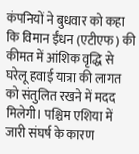कंपनियों ने बुधवार को कहा कि विमान ईंधन (एटीएफ) की कीमत में आंशिक वृद्धि से घरेलू हवाई यात्रा की लागत को संतुलित रखने में मदद मिलेगी। पश्चिम एशिया में जारी संघर्ष के कारण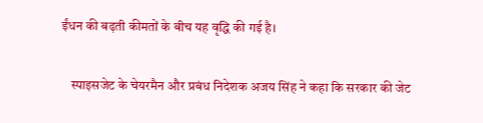ईंधन की बढ़ती कीमतों के बीच यह वृद्धि की गई है।

    स्पाइसजेट के चेयरमैन और प्रबंध निदेशक अजय सिंह ने कहा कि सरकार की जेट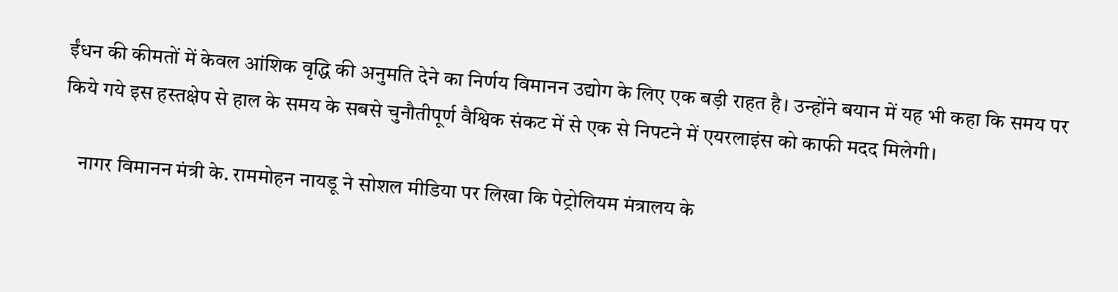ईंधन की कीमतों में केवल आंशिक वृद्धि की अनुमति देने का निर्णय विमानन उद्योग के लिए एक बड़ी राहत है। उन्होंने बयान में यह भी कहा कि समय पर किये गये इस हस्तक्षेप से हाल के समय के सबसे चुनौतीपूर्ण वैश्विक संकट में से एक से निपटने में एयरलाइंस को काफी मदद मिलेगी।

    नागर विमानन मंत्री के. राममोहन नायडू ने सोशल मीडिया पर लिखा कि पेट्रोलियम मंत्रालय के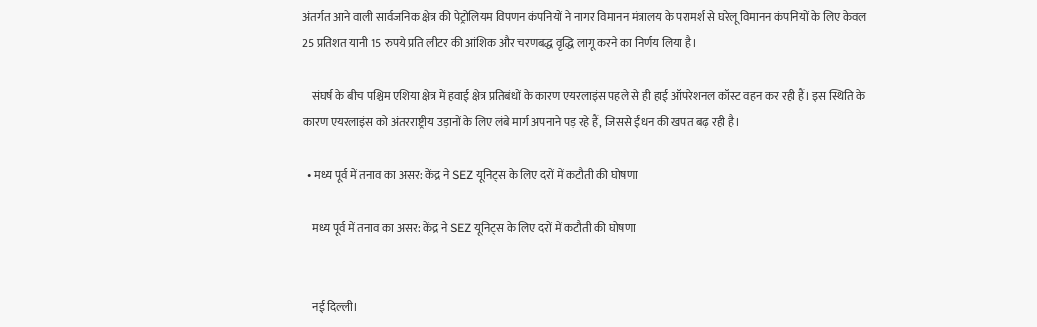अंतर्गत आने वाली सार्वजनिक क्षेत्र की पेट्रोलियम विपणन कंपनियों ने नागर विमानन मंत्रालय के परामर्श से घरेलू विमानन कंपनियों के लिए केवल 25 प्रतिशत यानी 15 रुपये प्रति लीटर की आंशिक और चरणबद्ध वृद्धि लागू करने का निर्णय लिया है।

    संघर्ष के बीच पश्चिम एशिया क्षेत्र में हवाई क्षेत्र प्रतिबंधों के कारण एयरलाइंस पहले से ही हाई ऑपरेशनल कॉस्ट वहन कर रही हैं। इस स्थिति के कारण एयरलाइंस को अंतरराष्ट्रीय उड़ानों के लिए लंबे मार्ग अपनाने पड़ रहे हैं, जिससे ईंधन की खपत बढ़ रही है।

  • मध्य पूर्व में तनाव का असर: केंद्र ने SEZ यूनिट्स के लिए दरों में कटौती की घोषणा

    मध्य पूर्व में तनाव का असर: केंद्र ने SEZ यूनिट्स के लिए दरों में कटौती की घोषणा


    नई दिल्ली।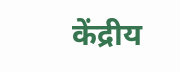केंद्रीय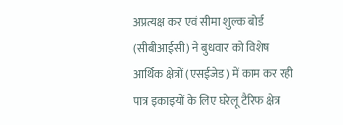अप्रत्यक्ष कर एवं सीमा शुल्क बोर्ड (सीबीआईसी) ने बुधवार को विशेष आर्थिक क्षेत्रों (एसईजेड) में काम कर रही पात्र इकाइयों के लिए घरेलू टैरिफ क्षेत्र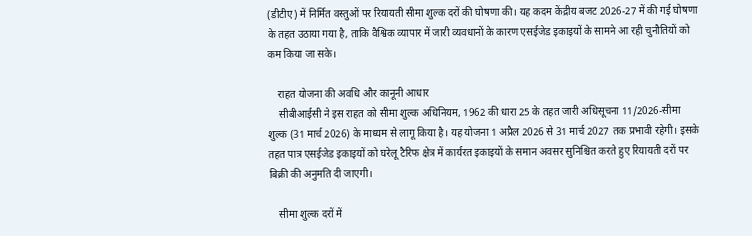(डीटीए) में निर्मित वस्तुओं पर रियायती सीमा शुल्क दरों की घोषणा की। यह कदम केंद्रीय बजट 2026-27 में की गई घोषणा के तहत उठाया गया है, ताकि वैश्विक व्यापार में जारी व्यवधानों के कारण एसईजेड इकाइयों के सामने आ रही चुनौतियों को कम किया जा सके।

    राहत योजना की अवधि और कानूनी आधार
    सीबीआईसी ने इस राहत को सीमा शुल्क अधिनियम, 1962 की धारा 25 के तहत जारी अधिसूचना 11/2026-सीमा शुल्क (31 मार्च 2026) के माध्यम से लागू किया है। यह योजना 1 अप्रैल 2026 से 31 मार्च 2027 तक प्रभावी रहेगी। इसके तहत पात्र एसईजेड इकाइयों को घरेलू टैरिफ क्षेत्र में कार्यरत इकाइयों के समान अवसर सुनिश्चित करते हुए रियायती दरों पर बिक्री की अनुमति दी जाएगी।

    सीमा शुल्क दरों में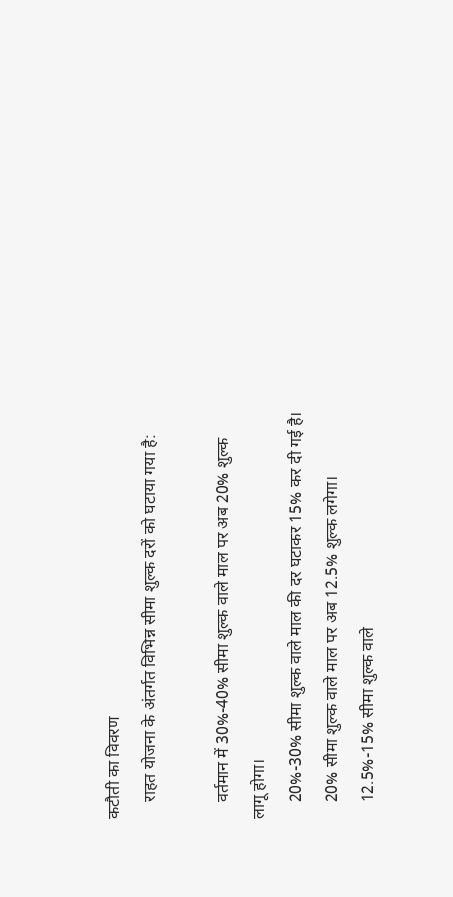कटौती का विवरण
    राहत योजना के अंतर्गत विभिन्न सीमा शुल्क दरों को घटाया गया है:

    वर्तमान में 30%-40% सीमा शुल्क वाले माल पर अब 20% शुल्क लागू होगा।
    20%-30% सीमा शुल्क वाले माल की दर घटाकर 15% कर दी गई है।
    20% सीमा शुल्क वाले माल पर अब 12.5% शुल्क लगेगा।
    12.5%-15% सीमा शुल्क वाले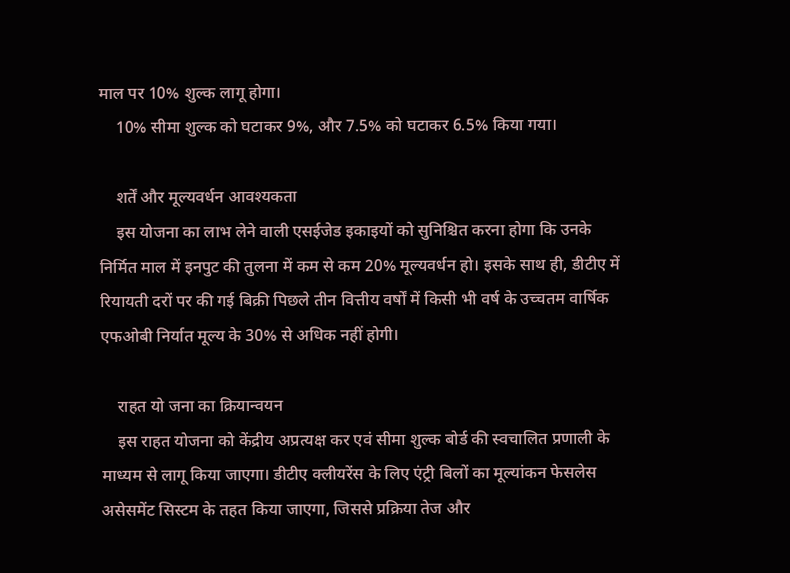माल पर 10% शुल्क लागू होगा।
    10% सीमा शुल्क को घटाकर 9%, और 7.5% को घटाकर 6.5% किया गया।

    शर्तें और मूल्यवर्धन आवश्यकता
    इस योजना का लाभ लेने वाली एसईजेड इकाइयों को सुनिश्चित करना होगा कि उनके निर्मित माल में इनपुट की तुलना में कम से कम 20% मूल्यवर्धन हो। इसके साथ ही, डीटीए में रियायती दरों पर की गई बिक्री पिछले तीन वित्तीय वर्षों में किसी भी वर्ष के उच्चतम वार्षिक एफओबी निर्यात मूल्य के 30% से अधिक नहीं होगी।

    राहत यो जना का क्रियान्वयन
    इस राहत योजना को केंद्रीय अप्रत्यक्ष कर एवं सीमा शुल्क बोर्ड की स्वचालित प्रणाली के माध्यम से लागू किया जाएगा। डीटीए क्लीयरेंस के लिए एंट्री बिलों का मूल्यांकन फेसलेस असेसमेंट सिस्टम के तहत किया जाएगा, जिससे प्रक्रिया तेज और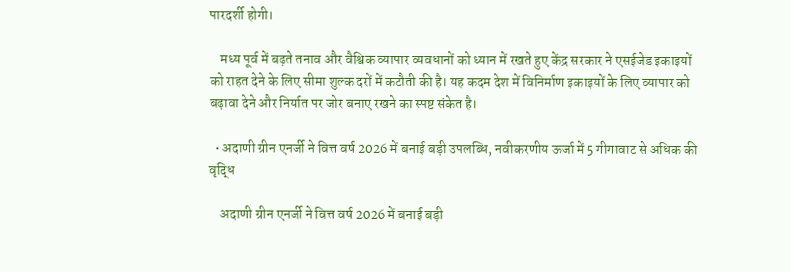पारदर्शी होगी।

    मध्य पूर्व में बढ़ते तनाव और वैश्विक व्यापार व्यवधानों को ध्यान में रखते हुए केंद्र सरकार ने एसईजेड इकाइयों को राहत देने के लिए सीमा शुल्क दरों में कटौती की है। यह कदम देश में विनिर्माण इकाइयों के लिए व्यापार को बढ़ावा देने और निर्यात पर जोर बनाए रखने का स्पष्ट संकेत है।

  • अदाणी ग्रीन एनर्जी ने वित्त वर्ष 2026 में बनाई बड़ी उपलब्धि, नवीकरणीय ऊर्जा में 5 गीगावाट से अधिक की वृद्धि

    अदाणी ग्रीन एनर्जी ने वित्त वर्ष 2026 में बनाई बड़ी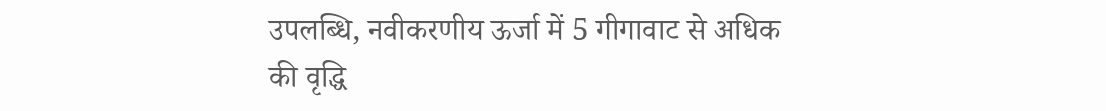उपलब्धि, नवीकरणीय ऊर्जा में 5 गीगावाट से अधिक की वृद्धि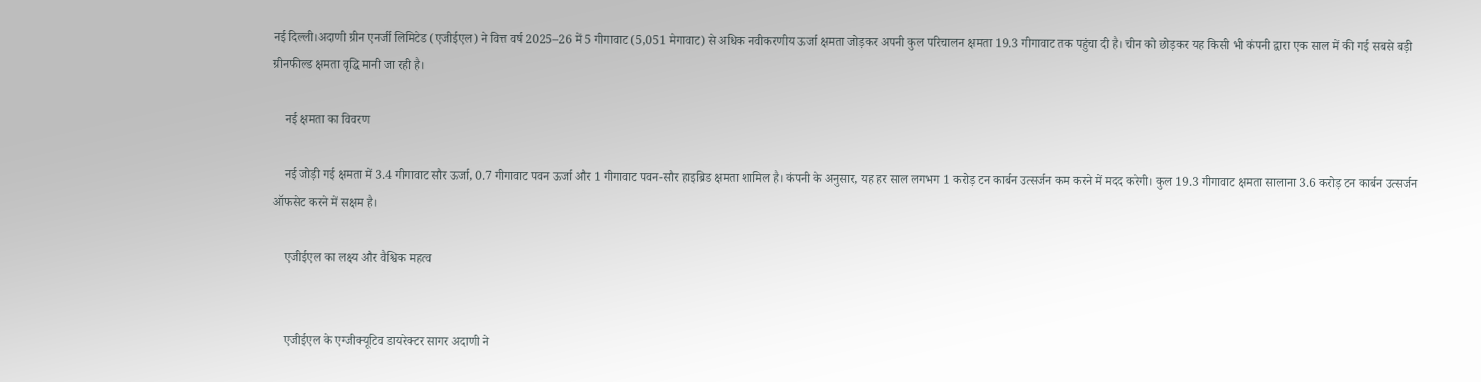नई दिल्ली।अदाणी ग्रीन एनर्जी लिमिटेड (एजीईएल) ने वित्त वर्ष 2025–26 में 5 गीगावाट (5,051 मेगावाट) से अधिक नवीकरणीय ऊर्जा क्षमता जोड़कर अपनी कुल परिचालन क्षमता 19.3 गीगावाट तक पहुंचा दी है। चीन को छोड़कर यह किसी भी कंपनी द्वारा एक साल में की गई सबसे बड़ी ग्रीनफील्ड क्षमता वृद्धि मानी जा रही है।

    नई क्षमता का विवरण

    नई जोड़ी गई क्षमता में 3.4 गीगावाट सौर ऊर्जा, 0.7 गीगावाट पवन ऊर्जा और 1 गीगावाट पवन-सौर हाइब्रिड क्षमता शामिल है। कंपनी के अनुसार, यह हर साल लगभग 1 करोड़ टन कार्बन उत्सर्जन कम करने में मदद करेगी। कुल 19.3 गीगावाट क्षमता सालाना 3.6 करोड़ टन कार्बन उत्सर्जन ऑफसेट करने में सक्षम है।

    एजीईएल का लक्ष्य और वैश्विक महत्व


    एजीईएल के एग्जीक्यूटिव डायरेक्टर सागर अदाणी ने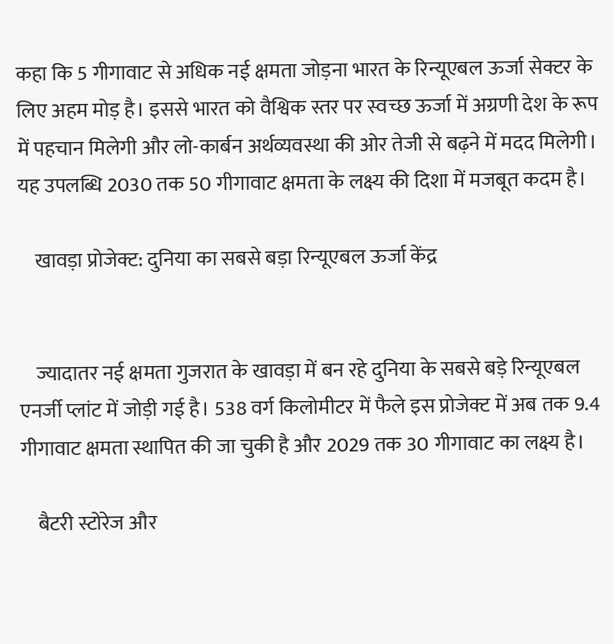कहा कि 5 गीगावाट से अधिक नई क्षमता जोड़ना भारत के रिन्यूएबल ऊर्जा सेक्टर के लिए अहम मोड़ है। इससे भारत को वैश्विक स्तर पर स्वच्छ ऊर्जा में अग्रणी देश के रूप में पहचान मिलेगी और लो-कार्बन अर्थव्यवस्था की ओर तेजी से बढ़ने में मदद मिलेगी। यह उपलब्धि 2030 तक 50 गीगावाट क्षमता के लक्ष्य की दिशा में मजबूत कदम है।

    खावड़ा प्रोजेक्ट: दुनिया का सबसे बड़ा रिन्यूएबल ऊर्जा केंद्र


    ज्यादातर नई क्षमता गुजरात के खावड़ा में बन रहे दुनिया के सबसे बड़े रिन्यूएबल एनर्जी प्लांट में जोड़ी गई है। 538 वर्ग किलोमीटर में फैले इस प्रोजेक्ट में अब तक 9.4 गीगावाट क्षमता स्थापित की जा चुकी है और 2029 तक 30 गीगावाट का लक्ष्य है।

    बैटरी स्टोरेज और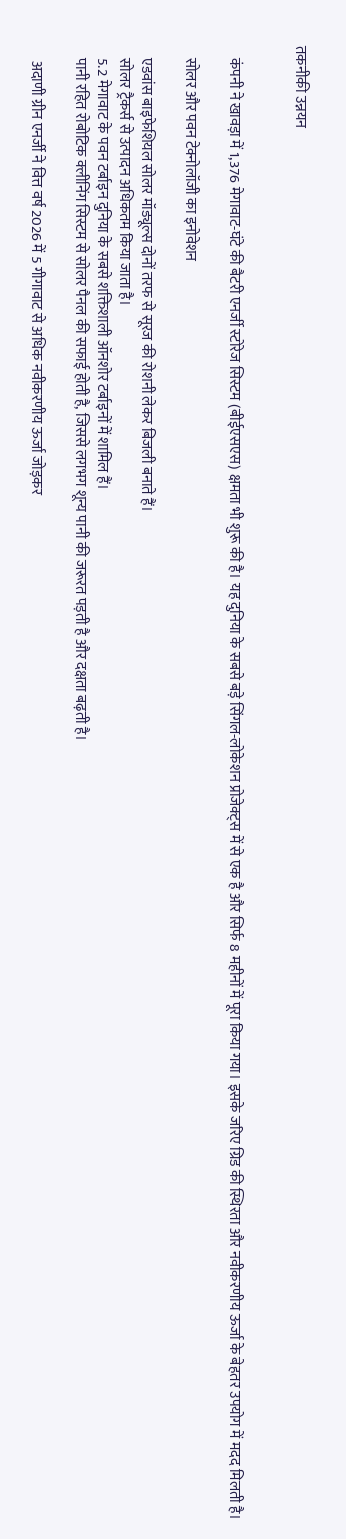तकनीकी उन्नयन


    कंपनी ने खावड़ा में 1,376 मेगावाट-घंटे की बैटरी एनर्जी स्टोरेज सिस्टम (बीईएसएस) क्षमता भी शुरू की है। यह दुनिया के सबसे बड़े सिंगल-लोकेशन प्रोजेक्ट्स में से एक है और सिर्फ 8 महीनों में पूरा किया गया। इसके जरिए ग्रिड की स्थिरता और नवीकरणीय ऊर्जा के बेहतर उपयोग में मदद मिलती है।

    सोलर और पवन टेक्नोलॉजी का इनोवेशन

    एडवांस बाइफेशियल सोलर मॉड्यूल्स दोनों तरफ से सूरज की रोशनी लेकर बिजली बनाते हैं।
    सोलर ट्रैकर्स से उत्पादन अधिकतम किया जाता है।
    5.2 मेगावाट के पवन टर्बाइन दुनिया के सबसे शक्तिशाली ऑनशोर टर्बाइनों में शामिल हैं।
    पानी रहित रोबोटिक क्लीनिंग सिस्टम से सोलर पैनल की सफाई होती है, जिससे लगभग शून्य पानी की जरूरत पड़ती है और दक्षता बढ़ती है।

     अदाणी ग्रीन एनर्जी ने वित्त वर्ष 2026 में 5 गीगावाट से अधिक नवीकरणीय ऊर्जा जोड़कर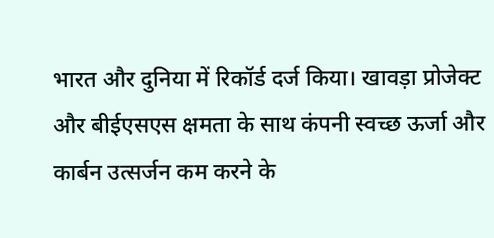भारत और दुनिया में रिकॉर्ड दर्ज किया। खावड़ा प्रोजेक्ट और बीईएसएस क्षमता के साथ कंपनी स्वच्छ ऊर्जा और कार्बन उत्सर्जन कम करने के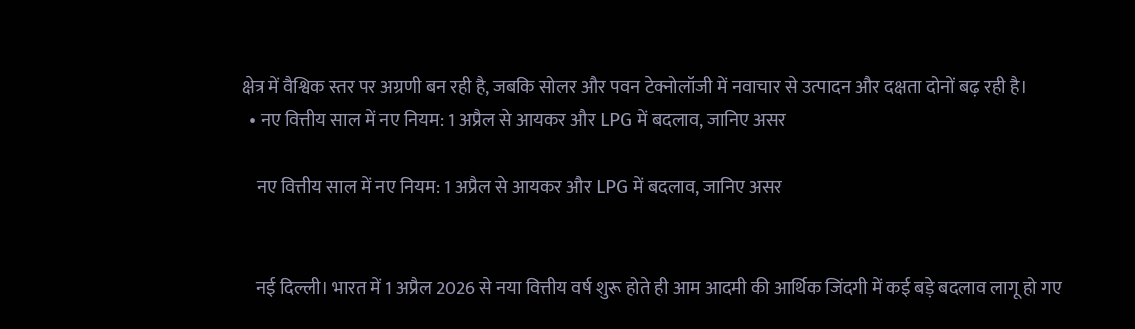क्षेत्र में वैश्विक स्तर पर अग्रणी बन रही है, जबकि सोलर और पवन टेक्नोलॉजी में नवाचार से उत्पादन और दक्षता दोनों बढ़ रही है।
  • नए वित्तीय साल में नए नियम: 1 अप्रैल से आयकर और LPG में बदलाव, जानिए असर

    नए वित्तीय साल में नए नियम: 1 अप्रैल से आयकर और LPG में बदलाव, जानिए असर


    नई दिल्ली। भारत में 1 अप्रैल 2026 से नया वित्तीय वर्ष शुरू होते ही आम आदमी की आर्थिक जिंदगी में कई बड़े बदलाव लागू हो गए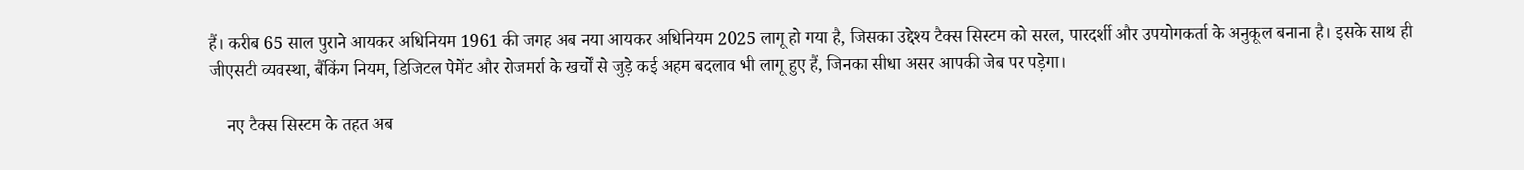हैं। करीब 65 साल पुराने आयकर अधिनियम 1961 की जगह अब नया आयकर अधिनियम 2025 लागू हो गया है, जिसका उद्देश्य टैक्स सिस्टम को सरल, पारदर्शी और उपयोगकर्ता के अनुकूल बनाना है। इसके साथ ही जीएसटी व्यवस्था, बैंकिंग नियम, डिजिटल पेमेंट और रोजमर्रा के खर्चों से जुड़े कई अहम बदलाव भी लागू हुए हैं, जिनका सीधा असर आपकी जेब पर पड़ेगा।

    नए टैक्स सिस्टम के तहत अब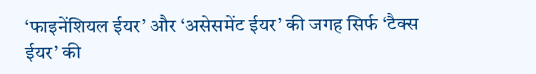‘फाइनेंशियल ईयर’ और ‘असेसमेंट ईयर’ की जगह सिर्फ ‘टैक्स ईयर’ की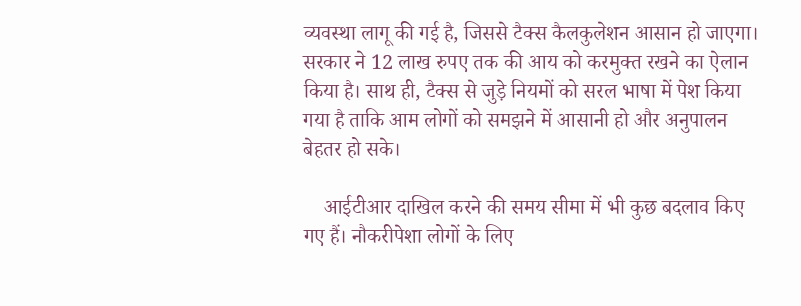व्यवस्था लागू की गई है, जिससे टैक्स कैलकुलेशन आसान हो जाएगा। सरकार ने 12 लाख रुपए तक की आय को करमुक्त रखने का ऐलान किया है। साथ ही, टैक्स से जुड़े नियमों को सरल भाषा में पेश किया गया है ताकि आम लोगों को समझने में आसानी हो और अनुपालन बेहतर हो सके।

    आईटीआर दाखिल करने की समय सीमा में भी कुछ बदलाव किए गए हैं। नौकरीपेशा लोगों के लिए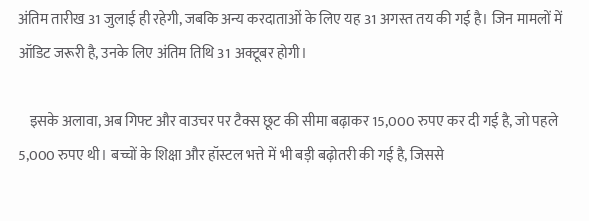अंतिम तारीख 31 जुलाई ही रहेगी, जबकि अन्य करदाताओं के लिए यह 31 अगस्त तय की गई है। जिन मामलों में ऑडिट जरूरी है, उनके लिए अंतिम तिथि 31 अक्टूबर होगी।

    इसके अलावा, अब गिफ्ट और वाउचर पर टैक्स छूट की सीमा बढ़ाकर 15,000 रुपए कर दी गई है, जो पहले 5,000 रुपए थी। बच्चों के शिक्षा और हॉस्टल भत्ते में भी बड़ी बढ़ोतरी की गई है, जिससे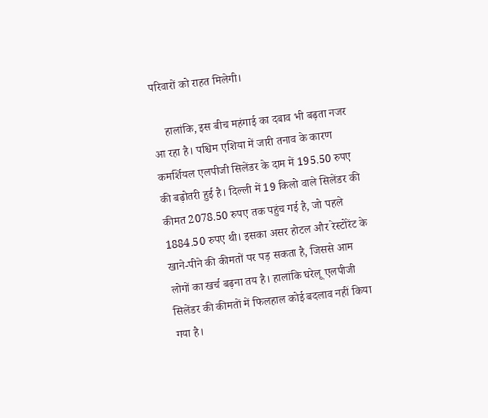परिवारों को राहत मिलेगी।

    हालांकि, इस बीच महंगाई का दबाव भी बढ़ता नजर आ रहा है। पश्चिम एशिया में जारी तनाव के कारण कमर्शियल एलपीजी सिलेंडर के दाम में 195.50 रुपए की बढ़ोतरी हुई है। दिल्ली में 19 किलो वाले सिलेंडर की कीमत 2078.50 रुपए तक पहुंच गई है, जो पहले 1884.50 रुपए थी। इसका असर होटल और रेस्टोरेंट के खाने-पीने की कीमतों पर पड़ सकता है, जिससे आम लोगों का खर्च बढ़ना तय है। हालांकि घरेलू एलपीजी सिलेंडर की कीमतों में फिलहाल कोई बदलाव नहीं किया गया है।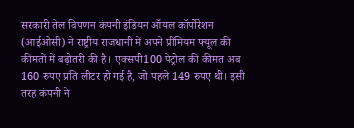सरकारी तेल विपणन कंपनी इंडियन ऑयल कॉर्पोरेशन (आईओसी) ने राष्ट्रीय राजधानी में अपने प्रीमियम फ्यूल की कीमतों में बढ़ोतरी की है। एक्सपी100 पेट्रोल की कीमत अब 160 रुपए प्रति लीटर हो गई है, जो पहले 149 रुपए थी। इसी तरह कंपनी ने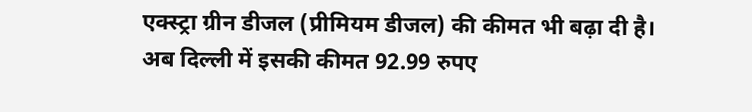एक्स्ट्रा ग्रीन डीजल (प्रीमियम डीजल) की कीमत भी बढ़ा दी है। अब दिल्ली में इसकी कीमत 92.99 रुपए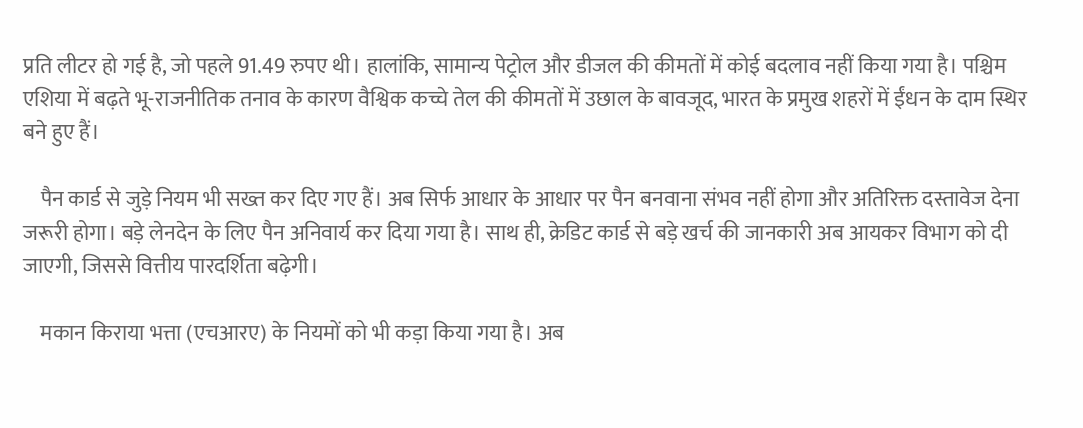प्रति लीटर हो गई है, जो पहले 91.49 रुपए थी। हालांकि, सामान्य पेट्रोल और डीजल की कीमतों में कोई बदलाव नहीं किया गया है। पश्चिम एशिया में बढ़ते भू-राजनीतिक तनाव के कारण वैश्विक कच्चे तेल की कीमतों में उछाल के बावजूद, भारत के प्रमुख शहरों में ईंधन के दाम स्थिर बने हुए हैं।

    पैन कार्ड से जुड़े नियम भी सख्त कर दिए गए हैं। अब सिर्फ आधार के आधार पर पैन बनवाना संभव नहीं होगा और अतिरिक्त दस्तावेज देना जरूरी होगा। बड़े लेनदेन के लिए पैन अनिवार्य कर दिया गया है। साथ ही, क्रेडिट कार्ड से बड़े खर्च की जानकारी अब आयकर विभाग को दी जाएगी, जिससे वित्तीय पारदर्शिता बढ़ेगी।

    मकान किराया भत्ता (एचआरए) के नियमों को भी कड़ा किया गया है। अब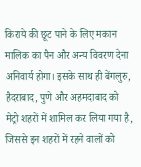किराये की छूट पाने के लिए मकान मालिक का पैन और अन्य विवरण देना अनिवार्य होगा। इसके साथ ही बेंगलुरु, हैदराबाद, पुणे और अहमदाबाद को मेट्रो शहरों में शामिल कर लिया गया है, जिससे इन शहरों में रहने वालों को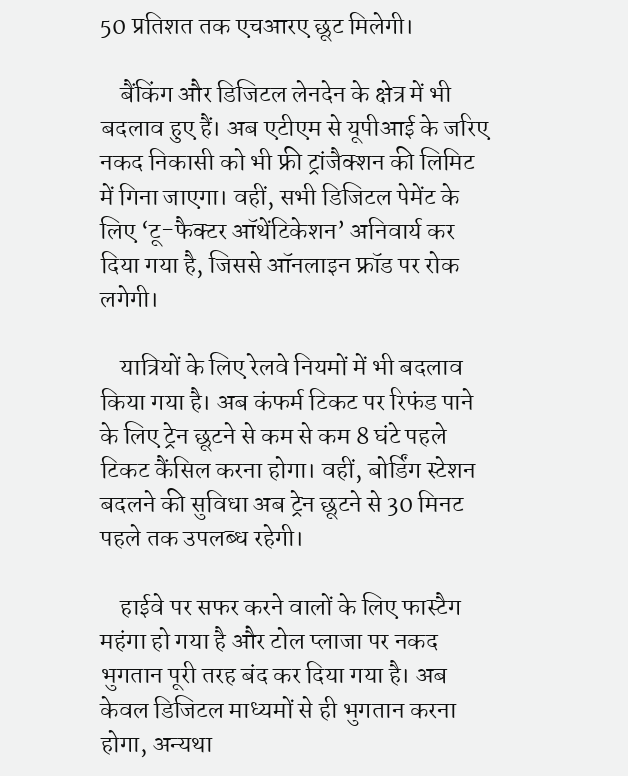50 प्रतिशत तक एचआरए छूट मिलेगी।

    बैंकिंग और डिजिटल लेनदेन के क्षेत्र में भी बदलाव हुए हैं। अब एटीएम से यूपीआई के जरिए नकद निकासी को भी फ्री ट्रांजैक्शन की लिमिट में गिना जाएगा। वहीं, सभी डिजिटल पेमेंट के लिए ‘टू-फैक्टर ऑथेंटिकेशन’ अनिवार्य कर दिया गया है, जिससे ऑनलाइन फ्रॉड पर रोक लगेगी।

    यात्रियों के लिए रेलवे नियमों में भी बदलाव किया गया है। अब कंफर्म टिकट पर रिफंड पाने के लिए ट्रेन छूटने से कम से कम 8 घंटे पहले टिकट कैंसिल करना होगा। वहीं, बोर्डिंग स्टेशन बदलने की सुविधा अब ट्रेन छूटने से 30 मिनट पहले तक उपलब्ध रहेगी।

    हाईवे पर सफर करने वालों के लिए फास्टैग महंगा हो गया है और टोल प्लाजा पर नकद भुगतान पूरी तरह बंद कर दिया गया है। अब केवल डिजिटल माध्यमों से ही भुगतान करना होगा, अन्यथा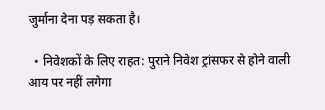जुर्माना देना पड़ सकता है।

  • निवेशकों के लिए राहत: पुराने निवेश ट्रांसफर से होने वाली आय पर नहीं लगेगा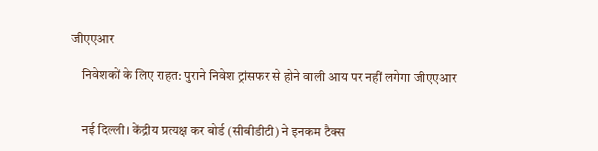जीएएआर

    निवेशकों के लिए राहत: पुराने निवेश ट्रांसफर से होने वाली आय पर नहीं लगेगा जीएएआर


    नई दिल्ली। केंद्रीय प्रत्यक्ष कर बोर्ड (सीबीडीटी) ने इनकम टैक्स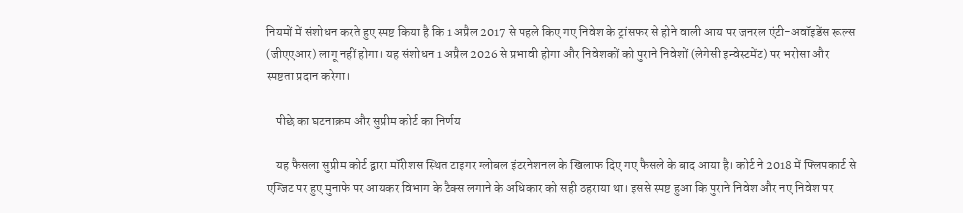नियमों में संशोधन करते हुए स्पष्ट किया है कि 1 अप्रैल 2017 से पहले किए गए निवेश के ट्रांसफर से होने वाली आय पर जनरल एंटी-अवॉइडेंस रूल्स (जीएएआर) लागू नहीं होगा। यह संशोधन 1 अप्रैल 2026 से प्रभावी होगा और निवेशकों को पुराने निवेशों (लेगेसी इन्वेस्टमेंट) पर भरोसा और स्पष्टता प्रदान करेगा।

    पीछे का घटनाक्रम और सुप्रीम कोर्ट का निर्णय

    यह फैसला सुप्रीम कोर्ट द्वारा मॉरीशस स्थित टाइगर ग्लोबल इंटरनेशनल के खिलाफ दिए गए फैसले के बाद आया है। कोर्ट ने 2018 में फ्लिपकार्ट से एग्जिट पर हुए मुनाफे पर आयकर विभाग के टैक्स लगाने के अधिकार को सही ठहराया था। इससे स्पष्ट हुआ कि पुराने निवेश और नए निवेश पर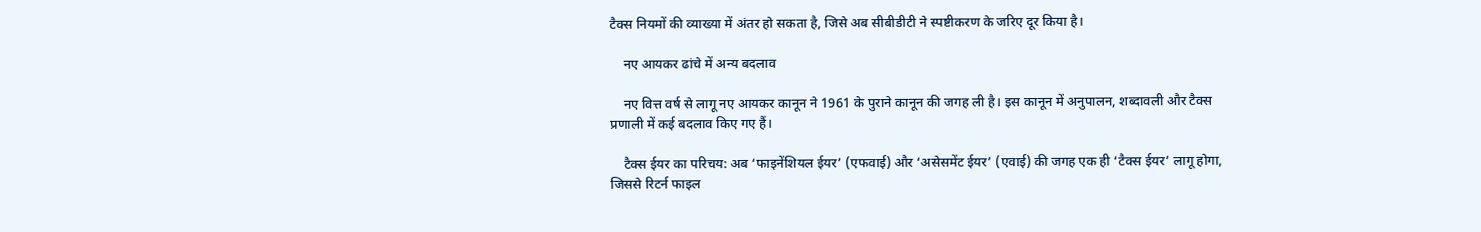टैक्स नियमों की व्याख्या में अंतर हो सकता है, जिसे अब सीबीडीटी ने स्पष्टीकरण के जरिए दूर किया है।

    नए आयकर ढांचे में अन्य बदलाव

    नए वित्त वर्ष से लागू नए आयकर कानून ने 1961 के पुराने कानून की जगह ली है। इस कानून में अनुपालन, शब्दावली और टैक्स प्रणाली में कई बदलाव किए गए हैं।

    टैक्स ईयर का परिचय: अब ‘फाइनेंशियल ईयर’ (एफवाई) और ‘असेसमेंट ईयर’ (एवाई) की जगह एक ही ‘टैक्स ईयर’ लागू होगा, जिससे रिटर्न फाइल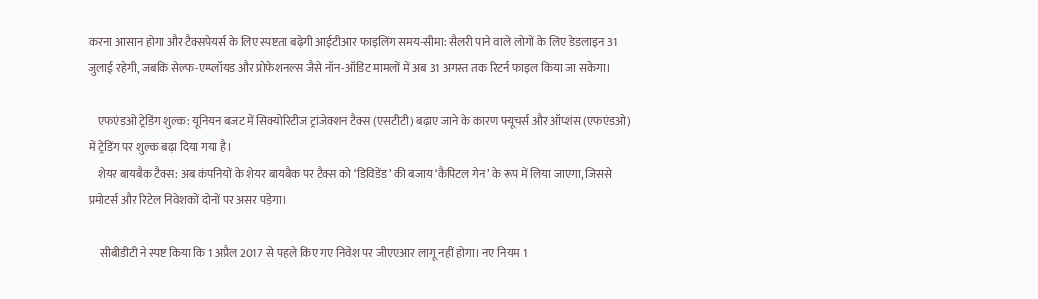करना आसान होगा और टैक्सपेयर्स के लिए स्पष्टता बढ़ेगी आईटीआर फाइलिंग समय-सीमा: सैलरी पाने वाले लोगों के लिए डेडलाइन 31 जुलाई रहेगी, जबकि सेल्फ-एम्प्लॉयड और प्रोफेशनल्स जैसे नॉन-ऑडिट मामलों में अब 31 अगस्त तक रिटर्न फाइल किया जा सकेगा।

    एफएंडओ ट्रेडिंग शुल्क: यूनियन बजट में सिक्योरिटीज ट्रांजेक्शन टैक्स (एसटीटी) बढ़ाए जाने के कारण फ्यूचर्स और ऑप्शंस (एफएंडओ) में ट्रेडिंग पर शुल्क बढ़ा दिया गया है।
    शेयर बायबैक टैक्स: अब कंपनियों के शेयर बायबैक पर टैक्स को ‘डिविडेंड’ की बजाय ‘कैपिटल गेन’ के रूप में लिया जाएगा, जिससे प्रमोटर्स और रिटेल निवेशकों दोनों पर असर पड़ेगा।

     सीबीडीटी ने स्पष्ट किया कि 1 अप्रैल 2017 से पहले किए गए निवेश पर जीएएआर लागू नहीं होगा। नए नियम 1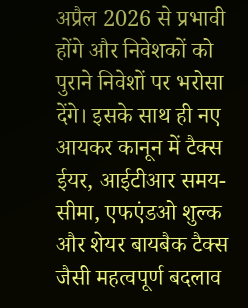अप्रैल 2026 से प्रभावी होंगे और निवेशकों को पुराने निवेशों पर भरोसा देंगे। इसके साथ ही नए आयकर कानून में टैक्स ईयर, आईटीआर समय-सीमा, एफएंडओ शुल्क और शेयर बायबैक टैक्स जैसी महत्वपूर्ण बदलाव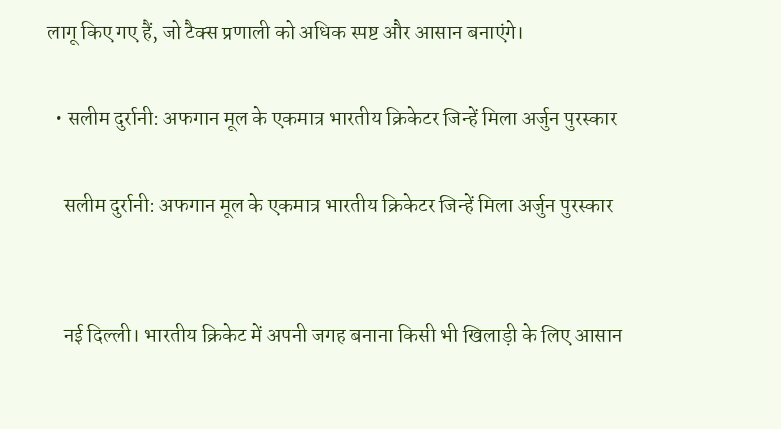लागू किए गए हैं, जो टैक्स प्रणाली को अधिक स्पष्ट और आसान बनाएंगे।

  • सलीम दुर्रानी: अफगान मूल के एकमात्र भारतीय क्रिकेटर जिन्हें मिला अर्जुन पुरस्कार

    सलीम दुर्रानी: अफगान मूल के एकमात्र भारतीय क्रिकेटर जिन्हें मिला अर्जुन पुरस्कार


    नई दिल्ली। भारतीय क्रिकेट में अपनी जगह बनाना किसी भी खिलाड़ी के लिए आसान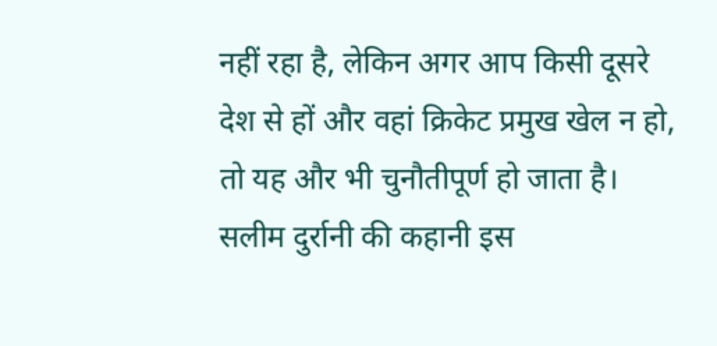नहीं रहा है, लेकिन अगर आप किसी दूसरे देश से हों और वहां क्रिकेट प्रमुख खेल न हो, तो यह और भी चुनौतीपूर्ण हो जाता है। सलीम दुर्रानी की कहानी इस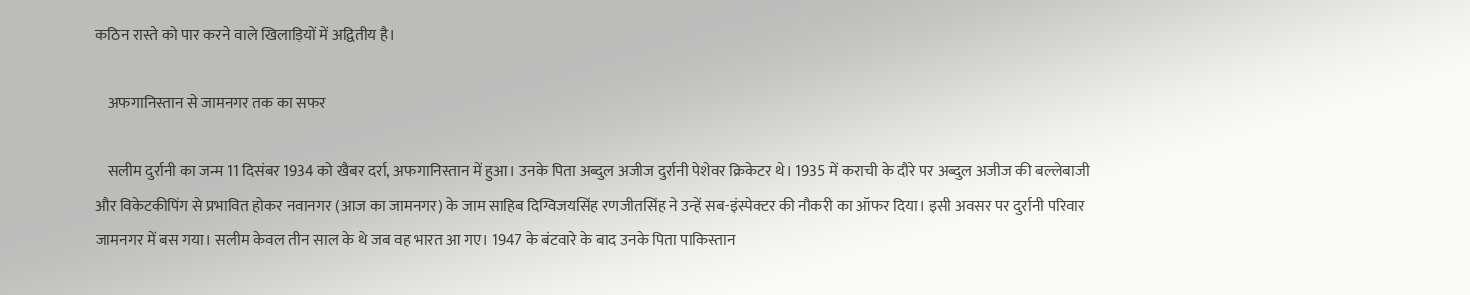कठिन रास्ते को पार करने वाले खिलाड़ियों में अद्वितीय है।

    अफगानिस्तान से जामनगर तक का सफर

    सलीम दुर्रानी का जन्म 11 दिसंबर 1934 को खैबर दर्रा, अफगानिस्तान में हुआ। उनके पिता अब्दुल अजीज दुर्रानी पेशेवर क्रिकेटर थे। 1935 में कराची के दौरे पर अब्दुल अजीज की बल्लेबाजी और विकेटकीपिंग से प्रभावित होकर नवानगर (आज का जामनगर) के जाम साहिब दिग्विजयसिंह रणजीतसिंह ने उन्हें सब-इंस्पेक्टर की नौकरी का ऑफर दिया। इसी अवसर पर दुर्रानी परिवार जामनगर में बस गया। सलीम केवल तीन साल के थे जब वह भारत आ गए। 1947 के बंटवारे के बाद उनके पिता पाकिस्तान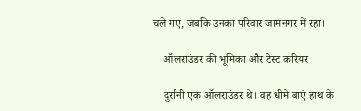चले गए, जबकि उनका परिवार जामनगर में रहा।

    ऑलराउंडर की भूमिका और टेस्ट करियर

    दुर्रानी एक ऑलराउंडर थे। वह धीमे बाएं हाथ के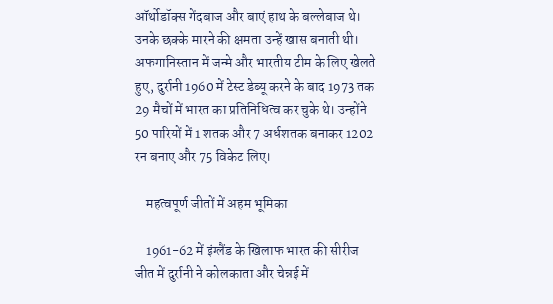ऑर्थोडॉक्स गेंदबाज और बाएं हाथ के बल्लेबाज थे। उनके छक्के मारने की क्षमता उन्हें खास बनाती थी। अफगानिस्तान में जन्मे और भारतीय टीम के लिए खेलते हुए, दुर्रानी 1960 में टेस्ट डेब्यू करने के बाद 1973 तक 29 मैचों में भारत का प्रतिनिधित्व कर चुके थे। उन्होंने 50 पारियों में 1 शतक और 7 अर्धशतक बनाकर 1202 रन बनाए और 75 विकेट लिए।

    महत्वपूर्ण जीतों में अहम भूमिका

    1961-62 में इंग्लैंड के खिलाफ भारत की सीरीज जीत में दुर्रानी ने कोलकाता और चेन्नई में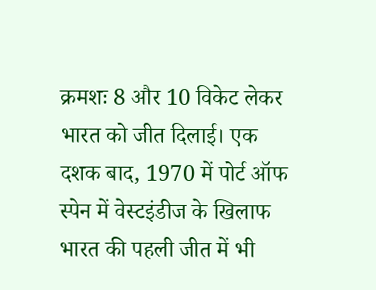क्रमशः 8 और 10 विकेट लेकर भारत को जीत दिलाई। एक दशक बाद, 1970 में पोर्ट ऑफ स्पेन में वेस्टइंडीज के खिलाफ भारत की पहली जीत में भी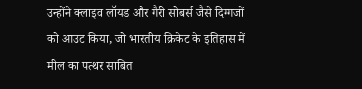उन्होंने क्लाइव लॉयड और गैरी सोबर्स जैसे दिग्गजों को आउट किया, जो भारतीय क्रिकेट के इतिहास में मील का पत्थर साबित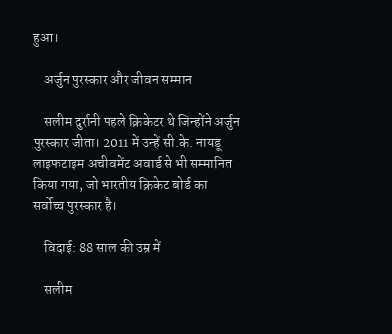हुआ।

    अर्जुन पुरस्कार और जीवन सम्मान

    सलीम दुर्रानी पहले क्रिकेटर थे जिन्होंने अर्जुन पुरस्कार जीता। 2011 में उन्हें सी.के. नायडू लाइफटाइम अचीवमेंट अवार्ड से भी सम्मानित किया गया, जो भारतीय क्रिकेट बोर्ड का सर्वोच्च पुरस्कार है।

    विदाई: 88 साल की उम्र में

    सलीम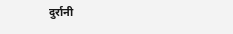दुर्रानी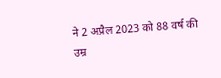ने 2 अप्रैल 2023 को 88 वर्ष की उम्र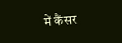में कैंसर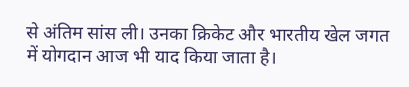से अंतिम सांस ली। उनका क्रिकेट और भारतीय खेल जगत में योगदान आज भी याद किया जाता है।